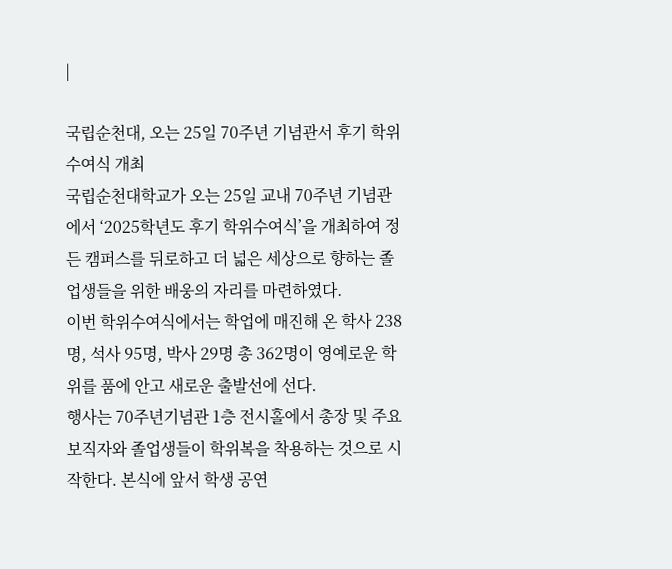|

국립순천대, 오는 25일 70주년 기념관서 후기 학위수여식 개최
국립순천대학교가 오는 25일 교내 70주년 기념관에서 ‘2025학년도 후기 학위수여식’을 개최하여 정든 캠퍼스를 뒤로하고 더 넓은 세상으로 향하는 졸업생들을 위한 배웅의 자리를 마련하였다.
이번 학위수여식에서는 학업에 매진해 온 학사 238명, 석사 95명, 박사 29명 총 362명이 영예로운 학위를 품에 안고 새로운 출발선에 선다.
행사는 70주년기념관 1층 전시홀에서 총장 및 주요 보직자와 졸업생들이 학위복을 착용하는 것으로 시작한다. 본식에 앞서 학생 공연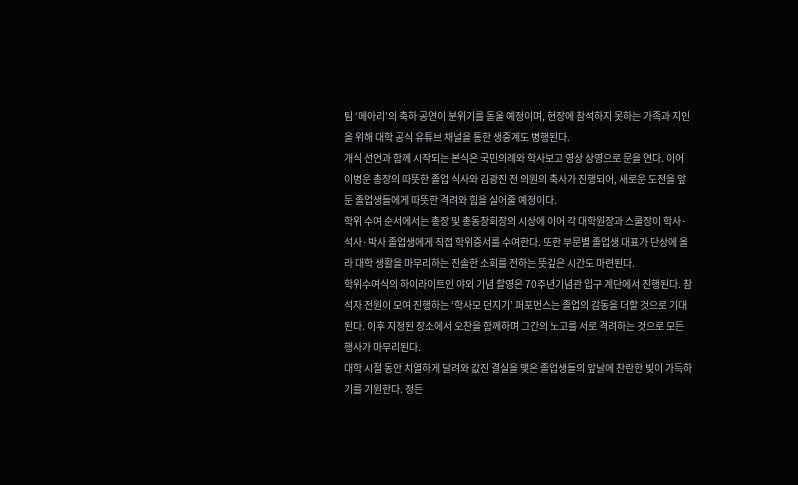팀 ‘메아리’의 축하 공연이 분위기를 돋울 예정이며, 현장에 참석하지 못하는 가족과 지인을 위해 대학 공식 유튜브 채널을 통한 생중계도 병행된다.
개식 선언과 함께 시작되는 본식은 국민의례와 학사보고 영상 상영으로 문을 연다. 이어 이병운 총장의 따뜻한 졸업 식사와 김광진 전 의원의 축사가 진행되어, 새로운 도전을 앞둔 졸업생들에게 따뜻한 격려와 힘을 실어줄 예정이다.
학위 수여 순서에서는 총장 및 총동창회장의 시상에 이어 각 대학원장과 스쿨장이 학사·석사·박사 졸업생에게 직접 학위증서를 수여한다. 또한 부문별 졸업생 대표가 단상에 올라 대학 생활을 마무리하는 진솔한 소회를 전하는 뜻깊은 시간도 마련된다.
학위수여식의 하이라이트인 야외 기념 촬영은 70주년기념관 입구 계단에서 진행된다. 참석자 전원이 모여 진행하는 ‘학사모 던지기’ 퍼포먼스는 졸업의 감동을 더할 것으로 기대된다. 이후 지정된 장소에서 오찬을 함께하며 그간의 노고를 서로 격려하는 것으로 모든 행사가 마무리된다.
대학 시절 동안 치열하게 달려와 값진 결실을 맺은 졸업생들의 앞날에 찬란한 빛이 가득하기를 기원한다. 정든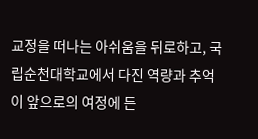교정을 떠나는 아쉬움을 뒤로하고, 국립순천대학교에서 다진 역량과 추억이 앞으로의 여정에 든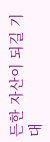든한 자산이 되길 기대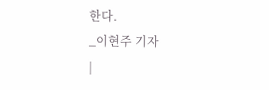한다.
_이현주 기자
|